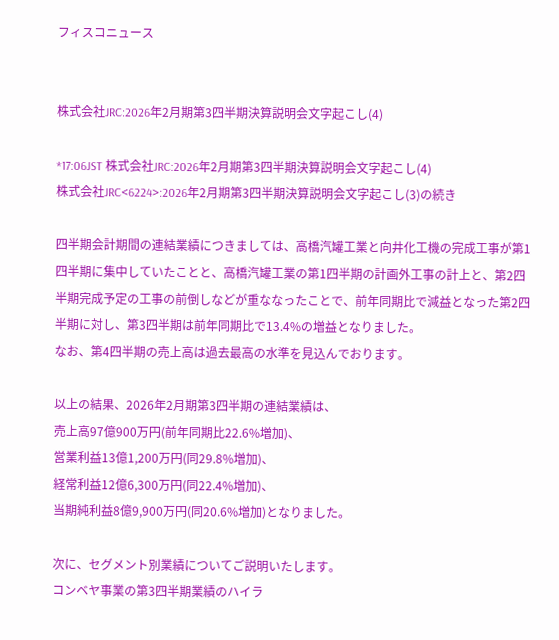フィスコニュース


株式会社JRC:2026年2月期第3四半期決算説明会文字起こし(4)

*17:06JST 株式会社JRC:2026年2月期第3四半期決算説明会文字起こし(4)
株式会社JRC<6224>:2026年2月期第3四半期決算説明会文字起こし(3)の続き

四半期会計期間の連結業績につきましては、高橋汽罐工業と向井化工機の完成工事が第1四半期に集中していたことと、高橋汽罐工業の第1四半期の計画外工事の計上と、第2四半期完成予定の工事の前倒しなどが重ななったことで、前年同期比で減益となった第2四半期に対し、第3四半期は前年同期比で13.4%の増益となりました。
なお、第4四半期の売上高は過去最高の水準を見込んでおります。

以上の結果、2026年2月期第3四半期の連結業績は、
売上高97億900万円(前年同期比22.6%増加)、
営業利益13億1,200万円(同29.8%増加)、
経常利益12億6,300万円(同22.4%増加)、
当期純利益8億9,900万円(同20.6%増加)となりました。

次に、セグメント別業績についてご説明いたします。
コンベヤ事業の第3四半期業績のハイラ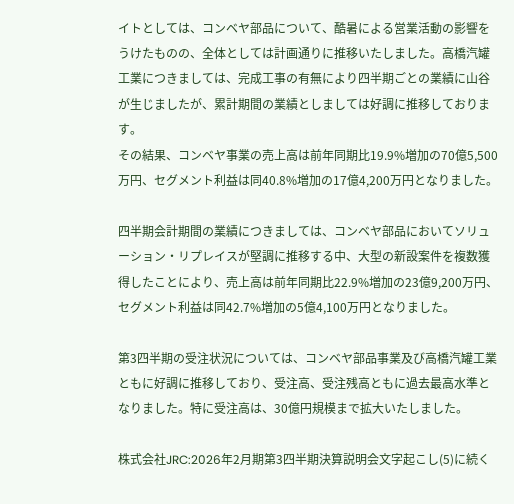イトとしては、コンベヤ部品について、酷暑による営業活動の影響をうけたものの、全体としては計画通りに推移いたしました。高橋汽罐工業につきましては、完成工事の有無により四半期ごとの業績に山谷が生じましたが、累計期間の業績としましては好調に推移しております。
その結果、コンベヤ事業の売上高は前年同期比19.9%増加の70億5,500万円、セグメント利益は同40.8%増加の17億4,200万円となりました。

四半期会計期間の業績につきましては、コンベヤ部品においてソリューション・リプレイスが堅調に推移する中、大型の新設案件を複数獲得したことにより、売上高は前年同期比22.9%増加の23億9,200万円、セグメント利益は同42.7%増加の5億4,100万円となりました。

第3四半期の受注状況については、コンベヤ部品事業及び高橋汽罐工業ともに好調に推移しており、受注高、受注残高ともに過去最高水準となりました。特に受注高は、30億円規模まで拡大いたしました。

株式会社JRC:2026年2月期第3四半期決算説明会文字起こし(5)に続く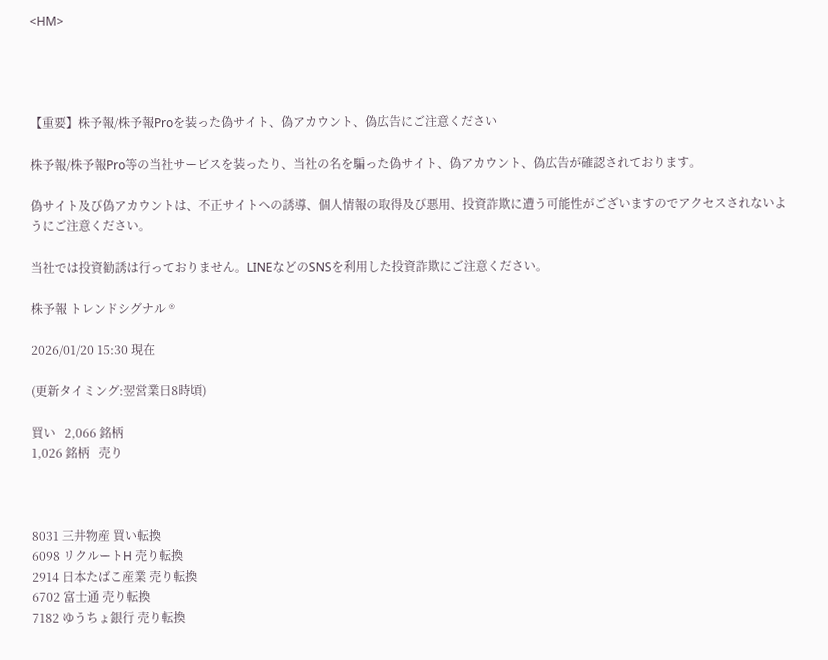<HM>




【重要】株予報/株予報Proを装った偽サイト、偽アカウント、偽広告にご注意ください

株予報/株予報Pro等の当社サービスを装ったり、当社の名を騙った偽サイト、偽アカウント、偽広告が確認されております。

偽サイト及び偽アカウントは、不正サイトへの誘導、個人情報の取得及び悪用、投資詐欺に遭う可能性がございますのでアクセスされないようにご注意ください。

当社では投資勧誘は行っておりません。LINEなどのSNSを利用した投資詐欺にご注意ください。

株予報 トレンドシグナル ®

2026/01/20 15:30 現在

(更新タイミング:翌営業日8時頃)

買い   2,066 銘柄
1,026 銘柄   売り



8031 三井物産 買い転換
6098 リクルートH 売り転換
2914 日本たばこ産業 売り転換
6702 富士通 売り転換
7182 ゆうちょ銀行 売り転換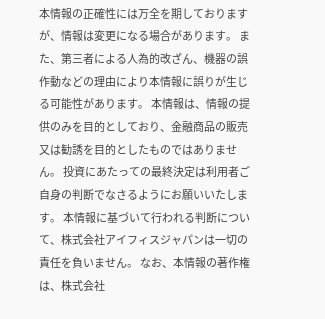本情報の正確性には万全を期しておりますが、情報は変更になる場合があります。 また、第三者による人為的改ざん、機器の誤作動などの理由により本情報に誤りが生じる可能性があります。 本情報は、情報の提供のみを目的としており、金融商品の販売又は勧誘を目的としたものではありません。 投資にあたっての最終決定は利用者ご自身の判断でなさるようにお願いいたします。 本情報に基づいて行われる判断について、株式会社アイフィスジャパンは一切の責任を負いません。 なお、本情報の著作権は、株式会社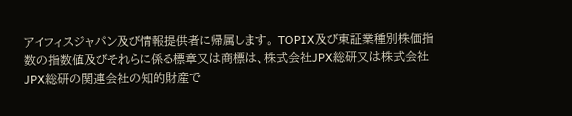アイフィスジャパン及び情報提供者に帰属します。 TOPIX及び東証業種別株価指数の指数値及びそれらに係る標章又は商標は、株式会社JPX総研又は株式会社JPX総研の関連会社の知的財産で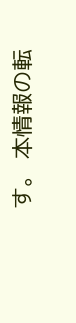す。 本情報の転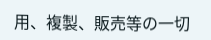用、複製、販売等の一切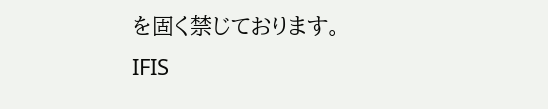を固く禁じております。
IFIS